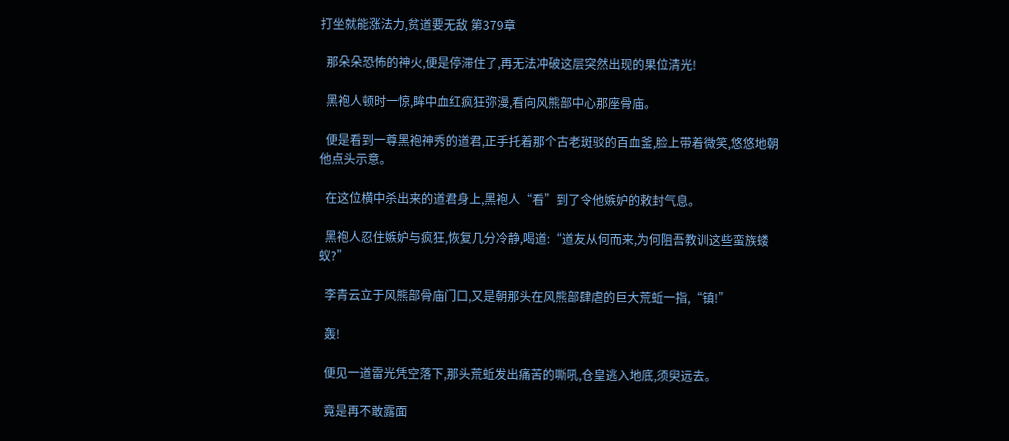打坐就能涨法力,贫道要无敌 第379章

  那朵朵恐怖的神火,便是停滞住了,再无法冲破这层突然出现的果位清光!

  黑袍人顿时一惊,眸中血红疯狂弥漫,看向风熊部中心那座骨庙。

  便是看到一尊黑袍神秀的道君,正手托着那个古老斑驳的百血釜,脸上带着微笑,悠悠地朝他点头示意。

  在这位横中杀出来的道君身上,黑袍人“看”到了令他嫉妒的敕封气息。

  黑袍人忍住嫉妒与疯狂,恢复几分冷静,喝道:“道友从何而来,为何阻吾教训这些蛮族蝼蚁?”

  李青云立于风熊部骨庙门口,又是朝那头在风熊部肆虐的巨大荒蚯一指,“镇!”

  轰!

  便见一道雷光凭空落下,那头荒蚯发出痛苦的嘶吼,仓皇逃入地底,须臾远去。

  竟是再不敢露面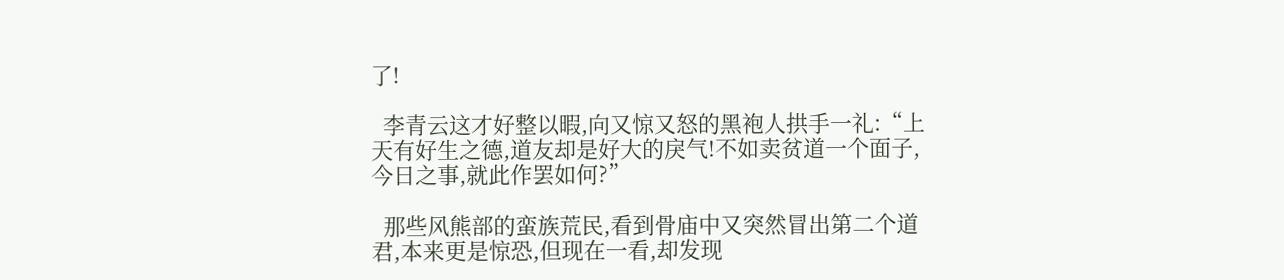了!

  李青云这才好整以暇,向又惊又怒的黑袍人拱手一礼:“上天有好生之德,道友却是好大的戾气!不如卖贫道一个面子,今日之事,就此作罢如何?”

  那些风熊部的蛮族荒民,看到骨庙中又突然冒出第二个道君,本来更是惊恐,但现在一看,却发现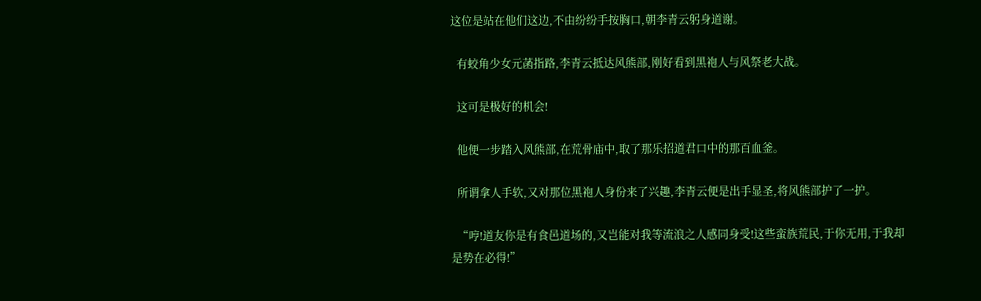这位是站在他们这边,不由纷纷手按胸口,朝李青云躬身道谢。

  有蛟角少女元菡指路,李青云抵达风熊部,刚好看到黑袍人与风祭老大战。

  这可是极好的机会!

  他便一步踏入风熊部,在荒骨庙中,取了那乐招道君口中的那百血釜。

  所谓拿人手软,又对那位黑袍人身份来了兴趣,李青云便是出手显圣,将风熊部护了一护。

  “哼!道友你是有食邑道场的,又岂能对我等流浪之人感同身受!这些蛮族荒民,于你无用,于我却是势在必得!”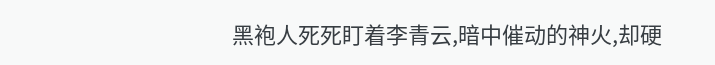黑袍人死死盯着李青云,暗中催动的神火,却硬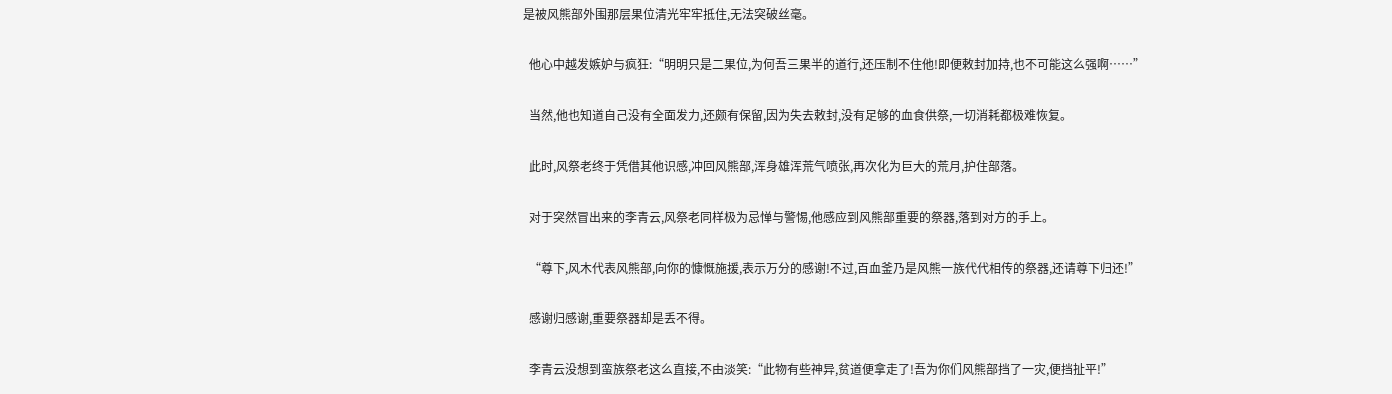是被风熊部外围那层果位清光牢牢抵住,无法突破丝毫。

  他心中越发嫉妒与疯狂:“明明只是二果位,为何吾三果半的道行,还压制不住他!即便敕封加持,也不可能这么强啊……”

  当然,他也知道自己没有全面发力,还颇有保留,因为失去敕封,没有足够的血食供祭,一切消耗都极难恢复。

  此时,风祭老终于凭借其他识感,冲回风熊部,浑身雄浑荒气喷张,再次化为巨大的荒月,护住部落。

  对于突然冒出来的李青云,风祭老同样极为忌惮与警惕,他感应到风熊部重要的祭器,落到对方的手上。

  “尊下,风木代表风熊部,向你的慷慨施援,表示万分的感谢!不过,百血釜乃是风熊一族代代相传的祭器,还请尊下归还!”

  感谢归感谢,重要祭器却是丢不得。

  李青云没想到蛮族祭老这么直接,不由淡笑:“此物有些神异,贫道便拿走了!吾为你们风熊部挡了一灾,便挡扯平!”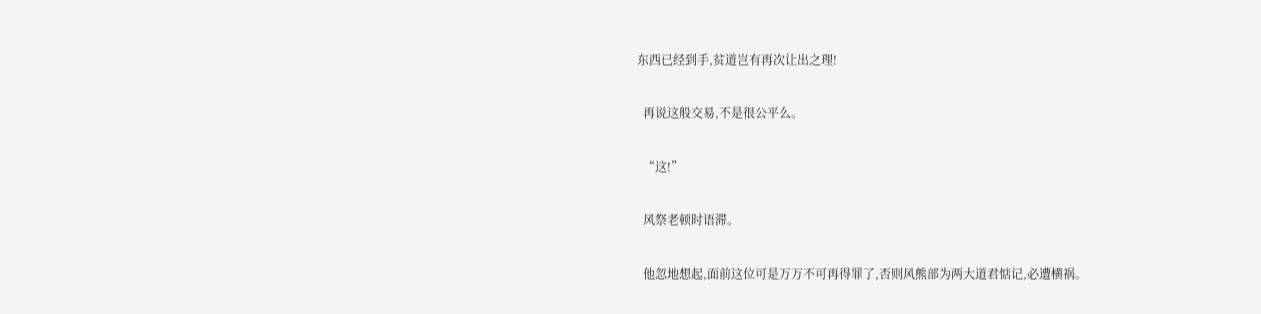东西已经到手,贫道岂有再次让出之理!

  再说这般交易,不是很公平么。

  “这!”

  风祭老顿时语滞。

  他忽地想起,面前这位可是万万不可再得罪了,否则风熊部为两大道君惦记,必遭横祸。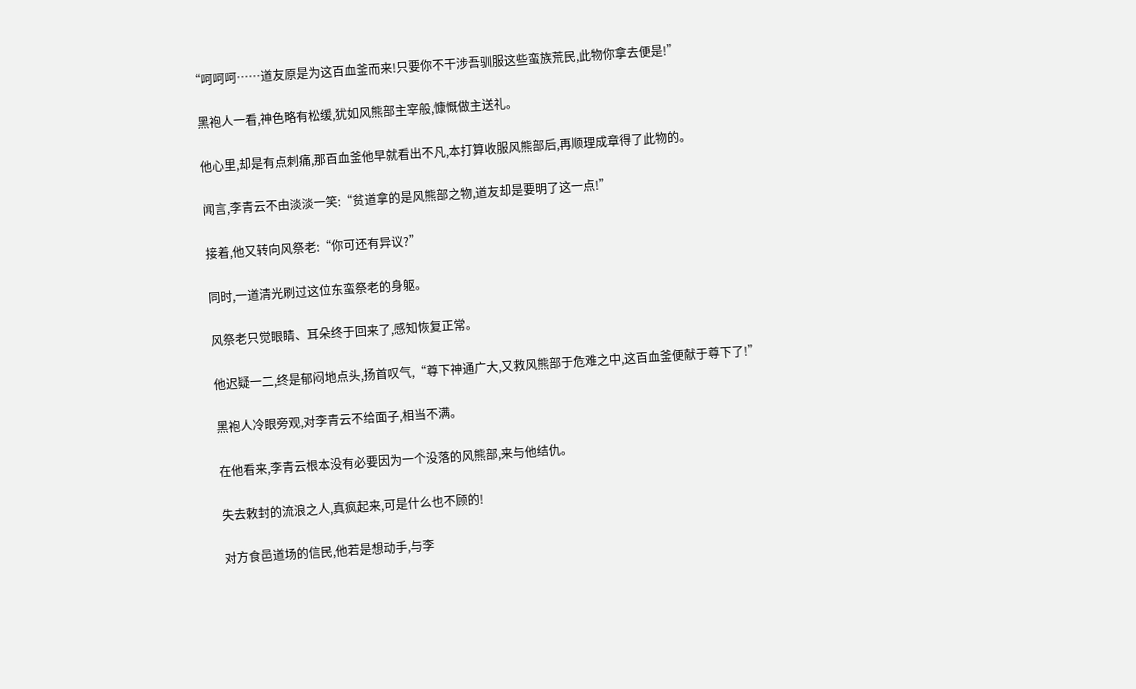“呵呵呵……道友原是为这百血釜而来!只要你不干涉吾驯服这些蛮族荒民,此物你拿去便是!”

  黑袍人一看,神色略有松缓,犹如风熊部主宰般,慷慨做主送礼。

  他心里,却是有点刺痛,那百血釜他早就看出不凡,本打算收服风熊部后,再顺理成章得了此物的。

  闻言,李青云不由淡淡一笑:“贫道拿的是风熊部之物,道友却是要明了这一点!”

  接着,他又转向风祭老:“你可还有异议?”

  同时,一道清光刷过这位东蛮祭老的身躯。

  风祭老只觉眼睛、耳朵终于回来了,感知恢复正常。

  他迟疑一二,终是郁闷地点头,扬首叹气,“尊下神通广大,又救风熊部于危难之中,这百血釜便献于尊下了!”

  黑袍人冷眼旁观,对李青云不给面子,相当不满。

  在他看来,李青云根本没有必要因为一个没落的风熊部,来与他结仇。

  失去敕封的流浪之人,真疯起来,可是什么也不顾的!

  对方食邑道场的信民,他若是想动手,与李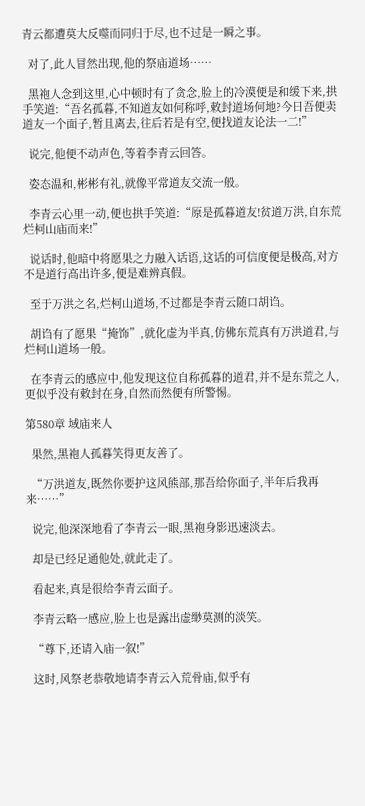青云都遭莫大反噬而同归于尽,也不过是一瞬之事。

  对了,此人冒然出现,他的祭庙道场……

  黑袍人念到这里,心中顿时有了贪念,脸上的冷漠便是和缓下来,拱手笑道:“吾名孤暮,不知道友如何称呼,敕封道场何地?今日吾便卖道友一个面子,暂且离去,往后若是有空,便找道友论法一二!”

  说完,他便不动声色,等着李青云回答。

  姿态温和,彬彬有礼,就像平常道友交流一般。

  李青云心里一动,便也拱手笑道:“原是孤暮道友!贫道万洪,自东荒烂柯山庙而来!”

  说话时,他暗中将愿果之力融入话语,这话的可信度便是极高,对方不是道行高出许多,便是难辨真假。

  至于万洪之名,烂柯山道场,不过都是李青云随口胡诌。

  胡诌有了愿果“掩饰”,就化虚为半真,仿佛东荒真有万洪道君,与烂柯山道场一般。

  在李青云的感应中,他发现这位自称孤暮的道君,并不是东荒之人,更似乎没有敕封在身,自然而然便有所警惕。

第580章 域庙来人

  果然,黑袍人孤暮笑得更友善了。

  “万洪道友,既然你要护这风熊部,那吾给你面子,半年后我再来……”

  说完,他深深地看了李青云一眼,黑袍身影迅速淡去。

  却是已经足通他处,就此走了。

  看起来,真是很给李青云面子。

  李青云略一感应,脸上也是露出虚缈莫测的淡笑。

  “尊下,还请入庙一叙!”

  这时,风祭老恭敬地请李青云入荒骨庙,似乎有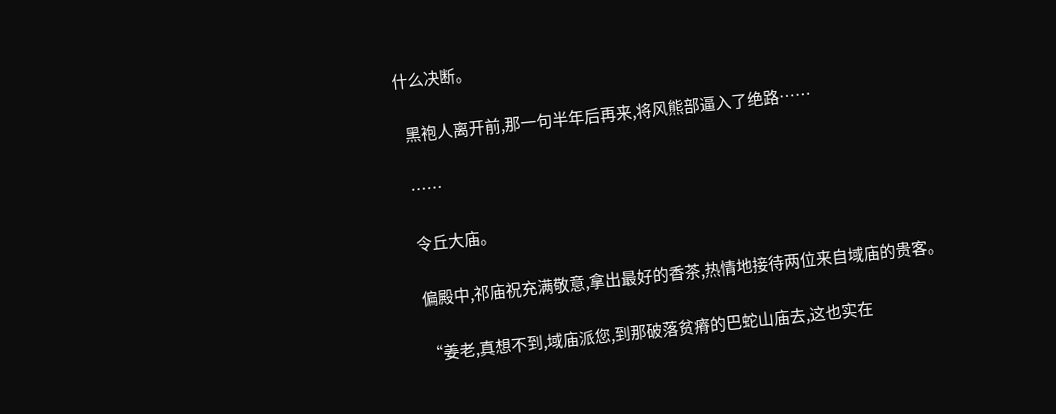什么决断。

  黑袍人离开前,那一句半年后再来,将风熊部逼入了绝路……

  ……

  令丘大庙。

  偏殿中,祁庙祝充满敬意,拿出最好的香茶,热情地接待两位来自域庙的贵客。

  “姜老,真想不到,域庙派您,到那破落贫瘠的巴蛇山庙去,这也实在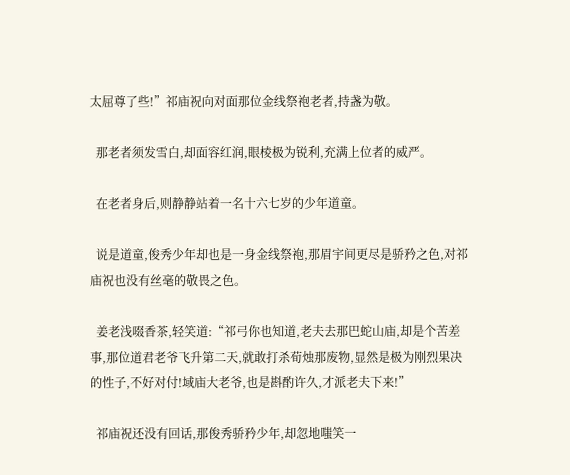太屈尊了些!”祁庙祝向对面那位金线祭袍老者,持盏为敬。

  那老者须发雪白,却面容红润,眼棱极为锐利,充满上位者的威严。

  在老者身后,则静静站着一名十六七岁的少年道童。

  说是道童,俊秀少年却也是一身金线祭袍,那眉宇间更尽是骄矜之色,对祁庙祝也没有丝毫的敬畏之色。

  姜老浅啜香茶,轻笑道:“祁弓你也知道,老夫去那巴蛇山庙,却是个苦差事,那位道君老爷飞升第二天,就敢打杀荀烛那废物,显然是极为刚烈果决的性子,不好对付!域庙大老爷,也是斟酌许久,才派老夫下来!”

  祁庙祝还没有回话,那俊秀骄矜少年,却忽地嗤笑一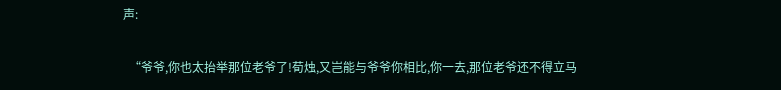声:

  “爷爷,你也太抬举那位老爷了!荀烛,又岂能与爷爷你相比,你一去,那位老爷还不得立马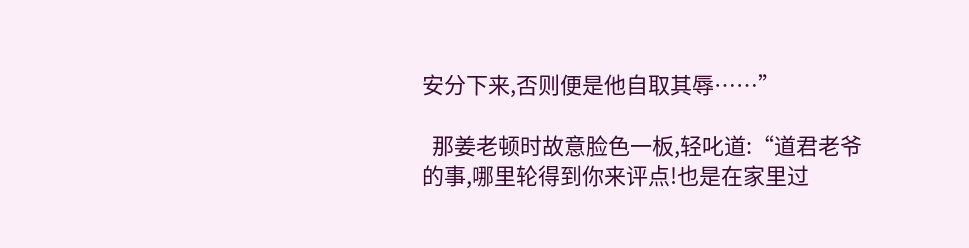安分下来,否则便是他自取其辱……”

  那姜老顿时故意脸色一板,轻叱道:“道君老爷的事,哪里轮得到你来评点!也是在家里过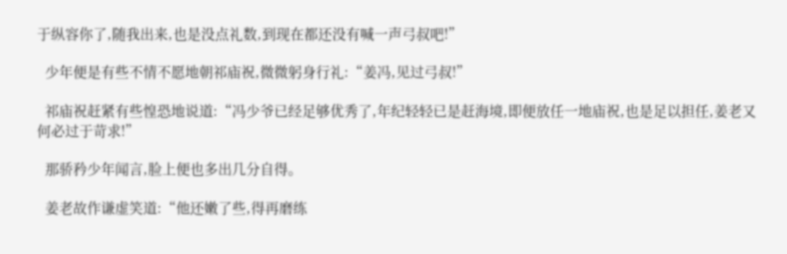于纵容你了,随我出来,也是没点礼数,到现在都还没有喊一声弓叔吧!”

  少年便是有些不情不愿地朝祁庙祝,微微躬身行礼:“姜冯,见过弓叔!”

  祁庙祝赶紧有些惶恐地说道:“冯少爷已经足够优秀了,年纪轻轻已是赶海境,即便放任一地庙祝,也是足以担任,姜老又何必过于苛求!”

  那骄矜少年闻言,脸上便也多出几分自得。

  姜老故作谦虚笑道:“他还嫩了些,得再磨练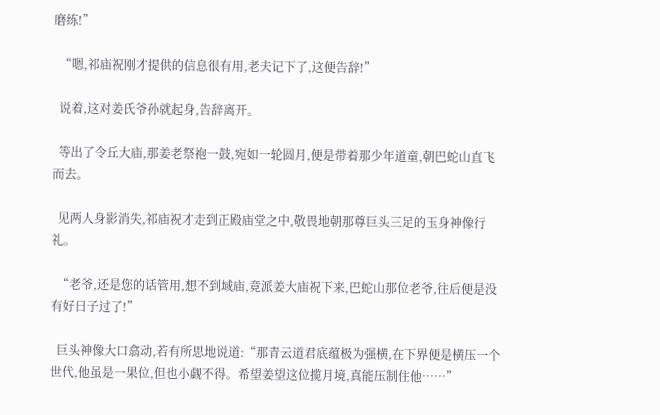磨练!”

  “嗯,祁庙祝刚才提供的信息很有用,老夫记下了,这便告辞!”

  说着,这对姜氏爷孙就起身,告辞离开。

  等出了令丘大庙,那姜老祭袍一鼓,宛如一轮圆月,便是带着那少年道童,朝巴蛇山直飞而去。

  见两人身影消失,祁庙祝才走到正殿庙堂之中,敬畏地朝那尊巨头三足的玉身神像行礼。

  “老爷,还是您的话管用,想不到域庙,竟派姜大庙祝下来,巴蛇山那位老爷,往后便是没有好日子过了!”

  巨头神像大口翕动,若有所思地说道:“那青云道君底蕴极为强横,在下界便是横压一个世代,他虽是一果位,但也小觑不得。希望姜望这位揽月境,真能压制住他……”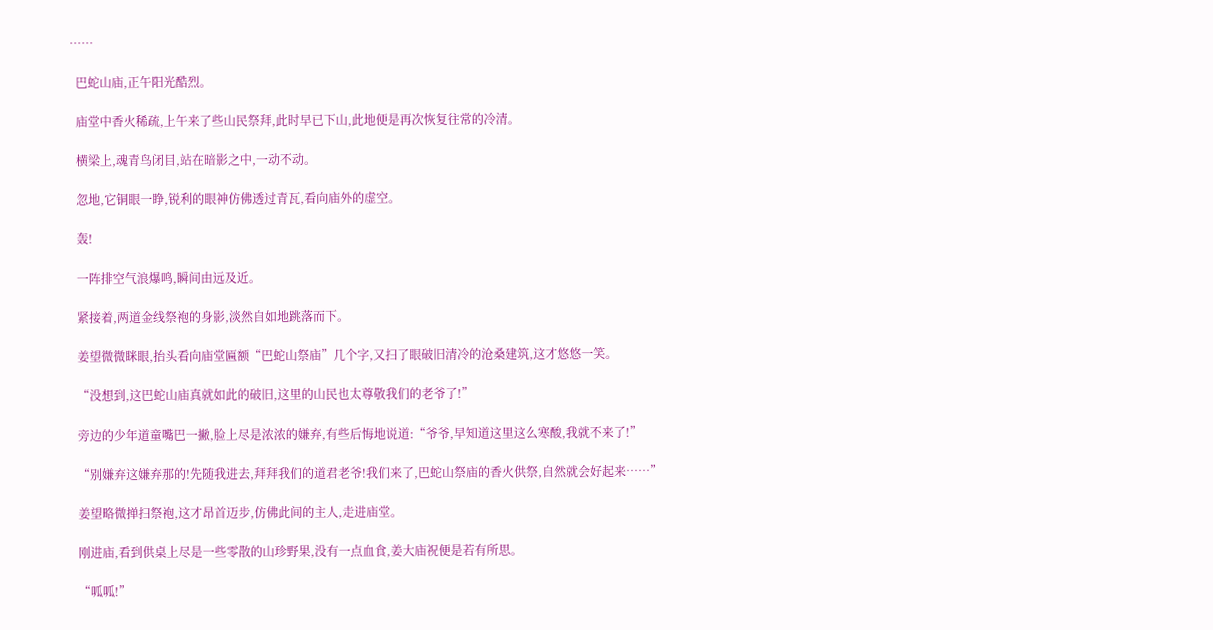……

  巴蛇山庙,正午阳光酷烈。

  庙堂中香火稀疏,上午来了些山民祭拜,此时早已下山,此地便是再次恢复往常的冷清。

  横梁上,魂青鸟闭目,站在暗影之中,一动不动。

  忽地,它铜眼一睁,锐利的眼神仿佛透过青瓦,看向庙外的虚空。

  轰!

  一阵排空气浪爆鸣,瞬间由远及近。

  紧接着,两道金线祭袍的身影,淡然自如地跳落而下。

  姜望微微眯眼,抬头看向庙堂匾额“巴蛇山祭庙”几个字,又扫了眼破旧清冷的沧桑建筑,这才悠悠一笑。

  “没想到,这巴蛇山庙真就如此的破旧,这里的山民也太尊敬我们的老爷了!”

  旁边的少年道童嘴巴一撇,脸上尽是浓浓的嫌弃,有些后悔地说道:“爷爷,早知道这里这么寒酸,我就不来了!”

  “别嫌弃这嫌弃那的!先随我进去,拜拜我们的道君老爷!我们来了,巴蛇山祭庙的香火供祭,自然就会好起来……”

  姜望略微掸扫祭袍,这才昂首迈步,仿佛此间的主人,走进庙堂。

  刚进庙,看到供桌上尽是一些零散的山珍野果,没有一点血食,姜大庙祝便是若有所思。

  “呱呱!”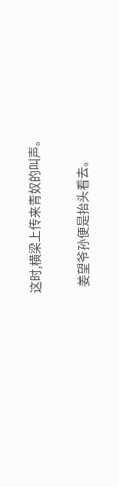这时,横梁上传来青奴的叫声。

  姜望爷孙便是抬头看去。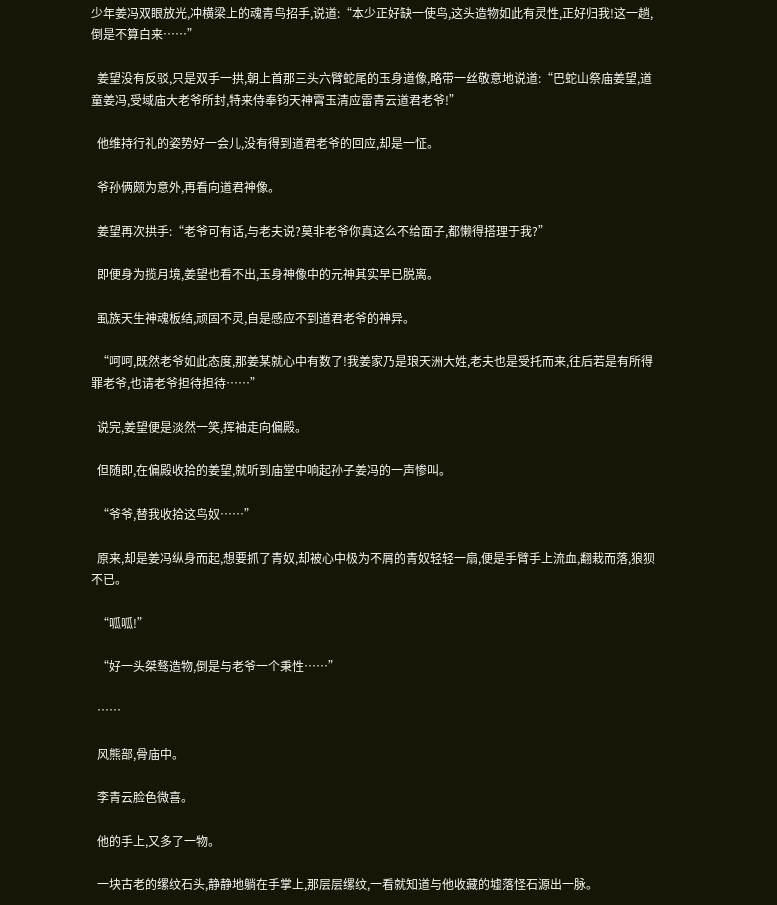少年姜冯双眼放光,冲横梁上的魂青鸟招手,说道:“本少正好缺一使鸟,这头造物如此有灵性,正好归我!这一趟,倒是不算白来……”

  姜望没有反驳,只是双手一拱,朝上首那三头六臂蛇尾的玉身道像,略带一丝敬意地说道:“巴蛇山祭庙姜望,道童姜冯,受域庙大老爷所封,特来侍奉钧天神霄玉清应雷青云道君老爷!”

  他维持行礼的姿势好一会儿,没有得到道君老爷的回应,却是一怔。

  爷孙俩颇为意外,再看向道君神像。

  姜望再次拱手:“老爷可有话,与老夫说?莫非老爷你真这么不给面子,都懒得搭理于我?”

  即便身为揽月境,姜望也看不出,玉身神像中的元神其实早已脱离。

  虱族天生神魂板结,顽固不灵,自是感应不到道君老爷的神异。

  “呵呵,既然老爷如此态度,那姜某就心中有数了!我姜家乃是琅天洲大姓,老夫也是受托而来,往后若是有所得罪老爷,也请老爷担待担待……”

  说完,姜望便是淡然一笑,挥袖走向偏殿。

  但随即,在偏殿收拾的姜望,就听到庙堂中响起孙子姜冯的一声惨叫。

  “爷爷,替我收拾这鸟奴……”

  原来,却是姜冯纵身而起,想要抓了青奴,却被心中极为不屑的青奴轻轻一扇,便是手臂手上流血,翻栽而落,狼狈不已。

  “呱呱!”

  “好一头桀骜造物,倒是与老爷一个秉性……”

  ……

  风熊部,骨庙中。

  李青云脸色微喜。

  他的手上,又多了一物。

  一块古老的缧纹石头,静静地躺在手掌上,那层层缧纹,一看就知道与他收藏的墟落怪石源出一脉。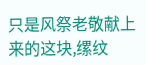只是风祭老敬献上来的这块,缧纹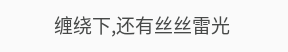缠绕下,还有丝丝雷光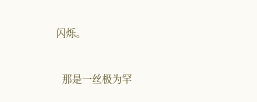闪烁。

  那是一丝极为罕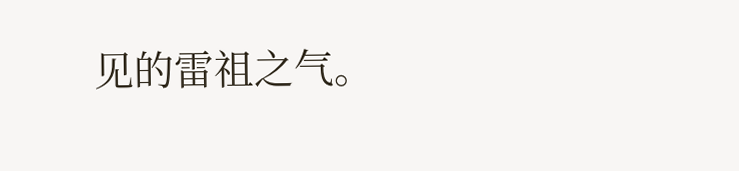见的雷祖之气。